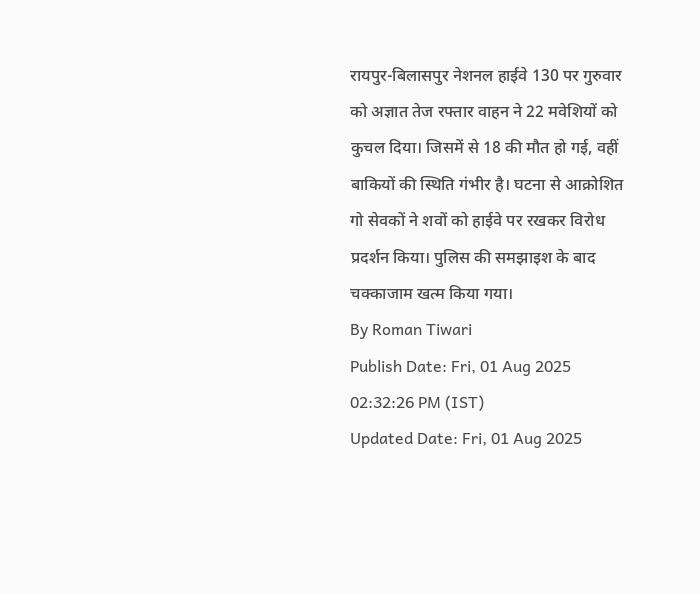रायपुर-बिलासपुर नेशनल हाईवे 130 पर गुरुवार को अज्ञात तेज रफ्तार वाहन ने 22 मवेशियों को कुचल दिया। जिसमें से 18 की मौत हो गई, वहीं बाकियों की स्थिति गंभीर है। घटना से आक्रोशित गो सेवकों ने शवों को हाईवे पर रखकर विरोध प्रदर्शन किया। पुलिस की समझाइश के बाद चक्काजाम खत्म किया गया।
By Roman Tiwari
Publish Date: Fri, 01 Aug 2025 02:32:26 PM (IST)
Updated Date: Fri, 01 Aug 2025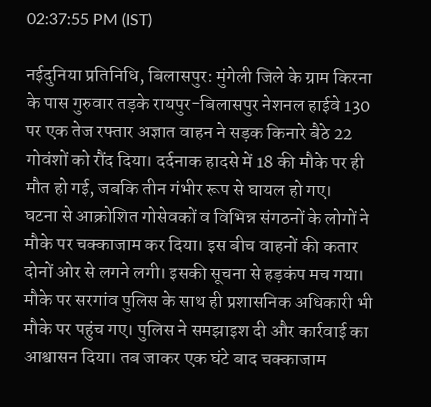02:37:55 PM (IST)

नईदुनिया प्रतिनिधि, बिलासपुर: मुंगेली जिले के ग्राम किरना के पास गुरुवार तड़के रायपुर-बिलासपुर नेशनल हाईवे 130 पर एक तेज रफ्तार अज्ञात वाहन ने सड़क किनारे बैठे 22 गोवंशों को रौंद दिया। दर्दनाक हादसे में 18 की मौके पर ही मौत हो गई, जबकि तीन गंभीर रूप से घायल हो गए।
घटना से आक्रोशित गोसेवकों व विभिन्न संगठनों के लोगों ने मौके पर चक्काजाम कर दिया। इस बीच वाहनों की कतार दोनों ओर से लगने लगी। इसकी सूचना से हड़कंप मच गया। मौके पर सरगांव पुलिस के साथ ही प्रशासनिक अधिकारी भी मौके पर पहुंच गए। पुलिस ने समझाइश दी और कार्रवाई का आश्वासन दिया। तब जाकर एक घंटे बाद चक्काजाम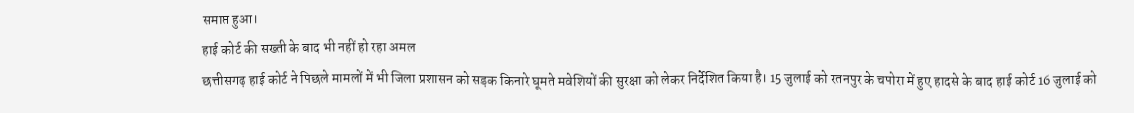समाप्त हुआ।
हाई कोर्ट की सख्ती के बाद भी नहीं हो रहा अमल
छत्तीसगढ़ हाई कोर्ट ने पिछले मामलों में भी जिला प्रशासन को सड़क किनारे घूमते मवेशियों की सुरक्षा को लेकर निर्देशित किया है। 15 जुलाई को रतनपुर के चपोरा में हुए हादसे के बाद हाई कोर्ट 16 जुलाई को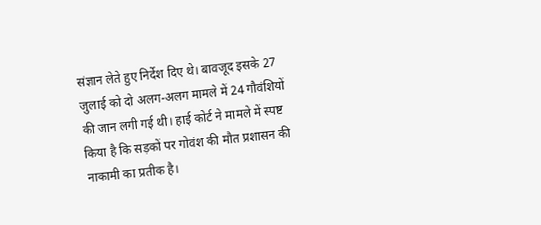संज्ञान लेते हुए निर्देश दिए थे। बावजूद इसके 27 जुलाई को दो अलग-अलग मामले में 24 गौवंशियों की जान लगी गई थी। हाई कोर्ट ने मामले में स्पष्ट किया है कि सड़कों पर गोवंश की मौत प्रशासन की नाकामी का प्रतीक है।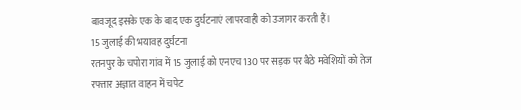बावजूद इसके एक के बाद एक दुर्घटनाएं लापरवाही को उजागर करती हैं।
15 जुलाई की भयावह दुर्घटना
रतनपुर के चपोरा गांव में 15 जुलाई को एनएच 130 पर सड़क पर बैठे मवेशियों को तेज रफ्तार अज्ञात वाहन में चपेट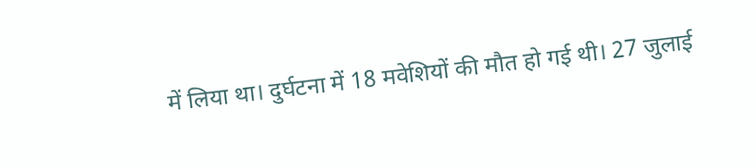में लिया था। दुर्घटना में 18 मवेशियों की मौत हो गई थी। 27 जुलाई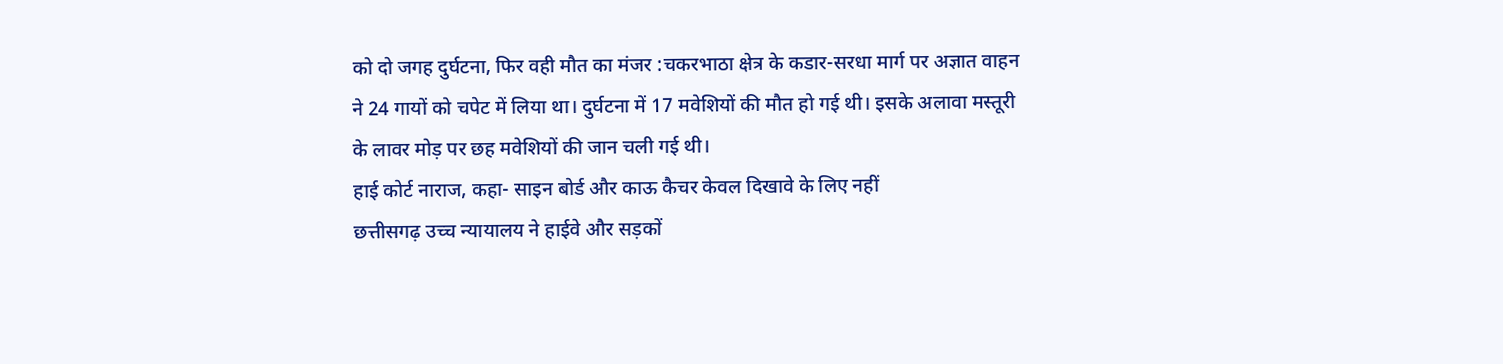को दो जगह दुर्घटना, फिर वही मौत का मंजर :चकरभाठा क्षेत्र के कडार-सरधा मार्ग पर अज्ञात वाहन ने 24 गायों को चपेट में लिया था। दुर्घटना में 17 मवेशियों की मौत हो गई थी। इसके अलावा मस्तूरी के लावर मोड़ पर छह मवेशियों की जान चली गई थी।
हाई कोर्ट नाराज, कहा- साइन बोर्ड और काऊ कैचर केवल दिखावे के लिए नहीं
छत्तीसगढ़ उच्च न्यायालय ने हाईवे और सड़कों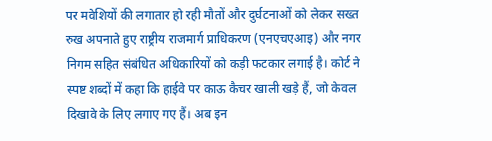पर मवेशियों की लगातार हो रही मौतों और दुर्घटनाओं को लेकर सख्त रुख अपनाते हुए राष्ट्रीय राजमार्ग प्राधिकरण (एनएचएआइ) और नगर निगम सहित संबंधित अधिकारियों को कड़ी फटकार लगाई है। कोर्ट ने स्पष्ट शब्दों में कहा कि हाईवे पर काऊ कैचर खाली खड़े हैं, जो केवल दिखावे के लिए लगाए गए हैं। अब इन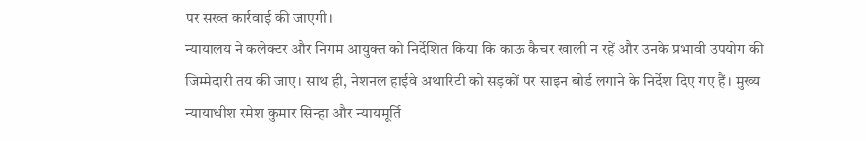पर सख्त कार्रवाई की जाएगी।
न्यायालय ने कलेक्टर और निगम आयुक्त को निर्देशित किया कि काऊ कैचर खाली न रहें और उनके प्रभावी उपयोग की जिम्मेदारी तय की जाए। साथ ही, नेशनल हाईवे अथारिटी को सड़कों पर साइन बोर्ड लगाने के निर्देश दिए गए हैं। मुख्य न्यायाधीश रमेश कुमार सिन्हा और न्यायमूर्ति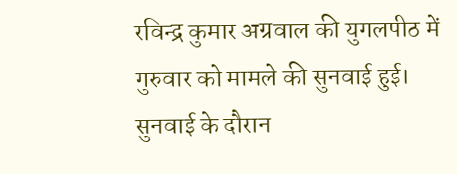रविन्द्र कुमार अग्रवाल की युगलपीठ में गुरुवार को मामले की सुनवाई हुई। सुनवाई के दौरान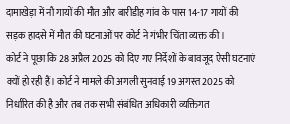दामाखेड़ा में नौ गायों की मौत और बारीडीह गांव के पास 14-17 गायों की सड़क हादसे में मौत की घटनाओं पर कोर्ट ने गंभीर चिंता व्यक्त की।
कोर्ट ने पूछा कि 28 अप्रैल 2025 को दिए गए निर्देशों के बावजूद ऐसी घटनाएं क्यों हो रही हैं। कोर्ट ने मामले की अगली सुनवाई 19 अगस्त 2025 को निर्धारित की है और तब तक सभी संबंधित अधिकारी व्यक्तिगत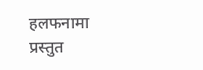हलफनामा प्रस्तुत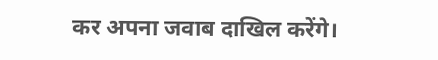कर अपना जवाब दाखिल करेंगे।